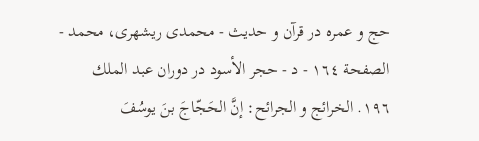حج و عمره در قرآن و حديث - محمدی ریشهری، محمد - الصفحة ١٦٤ - د - حجر الأسود در دوران عبد الملك
١٩٦. الخرائج و الجرائح: إنَّ الحَجّاجَ بنَ يوسُفَ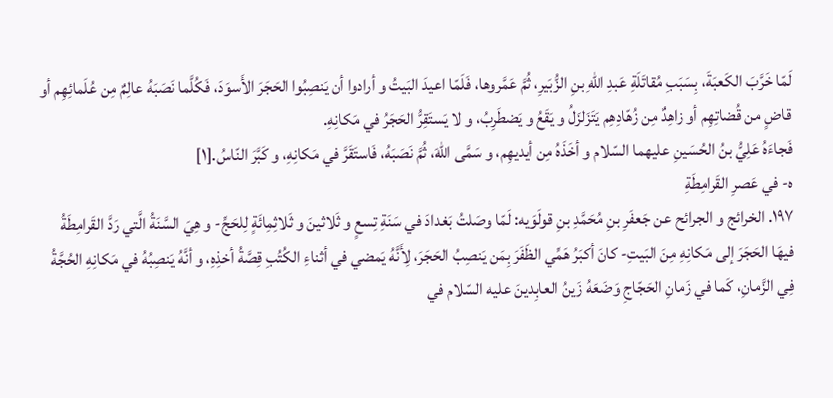لَمّا خَرَّبَ الكَعبَةَ، بِسَبَبِ مُقاتَلَةِ عَبدِ اللّهِ بنِ الزُّبَيرِ، ثُمَّ عَمَّروها، فَلَمّا اعيدَ البَيتُ و أرادوا أن يَنصِبُوا الحَجَرَ الأَسوَدَ، فَكُلَّما نَصَبَهُ عالِمٌ مِن عُلَمائِهِم أو قاضٍ من قُضاتِهِم أو زاهِدٌ مِن زُهّادِهِم يَتَزَلزَلُ و يَقَعُ و يَضطَرِبُ، و لا يَستَقِرُّ الحَجَرُ في مَكانِهِ.
فَجاءَهُ عَلِيُّ بنُ الحُسَينِ عليهما السّلام و أخَذَهُ مِن أيديهِم، و سَمَّى اللّهَ، ثُمَّ نَصَبَهُ، فَاستَقَرَّ في مَكانِهِ، و كَبَّرَ النّاسُ.[١]
ه- في عَصرِ القَرامِطَةِ
١٩٧. الخرائج و الجرائح عن جَعفَرِ بنِ مُحَمَّدِ بنِ قولَوَيه: لَمّا وصَلتُ بَغدادَ في سَنَةِ تِسعٍ و ثَلاثينَ و ثَلاثِمِائَةٍ لِلحَجِّ- و هِيَ السَّنَةُ الَّتي رَدَّ القَرامِطَةُ فيهَا الحَجَرَ إلى مَكانِهِ مِنَ البَيتِ- كانَ أكبَرُ هَمِّي الظَفَرَ بِمَن يَنصِبُ الحَجَرَ، لِأَنَّهُ يَمضي في أثناءِ الكُتُبِ قِصَّةُ أخذِهِ، و أنَّهُ يَنصِبُهُ في مَكانِهِ الحُجَّةُ فِي الزَّمانِ، كَما في زَمانِ الحَجّاجِ وَضَعَهُ زَينُ العابِدينَ عليه السّلام في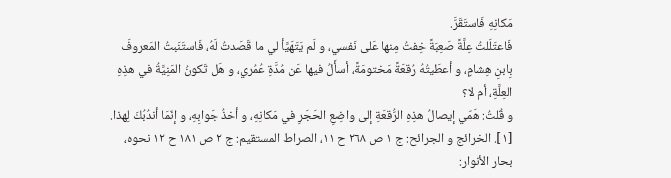مَكانِهِ فَاستَقَرَّ.
فَاعتَلَلتُ عِلَّةً صَعِبَةً خِفتُ مِنها عَلى نَفسي، و لَم يَتَهَيَّأ لي ما قَصَدتُ لَهُ، فَاستَنَبتُ المَعروفَ بِابنِ هِشامٍ، و أعطَيتُهُ رُقعَةً مَختومَةً، أسأَلُ فيها عَن مُدَّةِ عُمُري، و هَل تَكونُ المَنِيَّةُ في هذِهِ العِلَّةِ، أم لا؟
و قُلتُ: هَمّي إيصالُ هذِهِ الرُّقعَةِ إلى واضِعِ الحَجَرِ في مَكانِهِ، و أخذُ جَوابِهِ، و إنّمَا أندُبُكَ لِهذا.
[١]. الخرائج و الجرائح: ج ١ ص ٢٦٨ ح ١١، الصراط المستقيم: ج ٢ ص ١٨١ ح ١٢ نحوه، بحار الأنوار: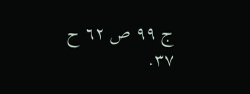ج ٩٩ ص ٦٢ ح ٣٧.